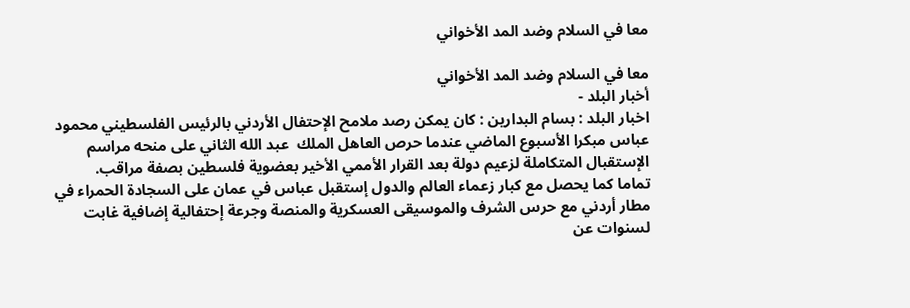معا في السلام وضد المد الأخواني

معا في السلام وضد المد الأخواني
أخبار البلد -
اخبار البلد : بسام البدارين : كان يمكن رصد ملامح الإحتفال الأردني بالرئيس الفلسطيني محمود عباس مبكرا الأسبوع الماضي عندما حرص العاهل الملك  عبد الله الثاني على منحه مراسم الإستقبال المتكاملة لزعيم دولة بعد القرار الأممي الأخير بعضوية فلسطين بصفة مراقب.
تماما كما يحصل مع كبار زعماء العالم والدول إستقبل عباس في عمان على السجادة الحمراء في مطار أردني مع حرس الشرف والموسيقى العسكرية والمنصة وجرعة إحتفالية إضافية غابت لسنوات عن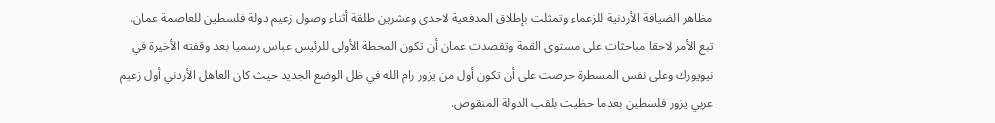مظاهر الضيافة الأردنية للزعماء وتمثلت بإطلاق المدفعية لاحدى وعشرين طلقة أثناء وصول زعيم دولة فلسطين للعاصمة عمان.
تبع الأمر لاحقا مباحثات على مستوى القمة وتقصدت عمان أن تكون المحطة الأولى للرئيس عباس رسميا بعد وقفته الأخيرة في نيويورك وعلى نفس المسطرة حرصت على أن تكون أول من يزور رام الله في ظل الوضع الجديد حيث كان العاهل الأردني أول زعيم عربي يزور فلسطين بعدما حظيت بلقب الدولة المنقوص.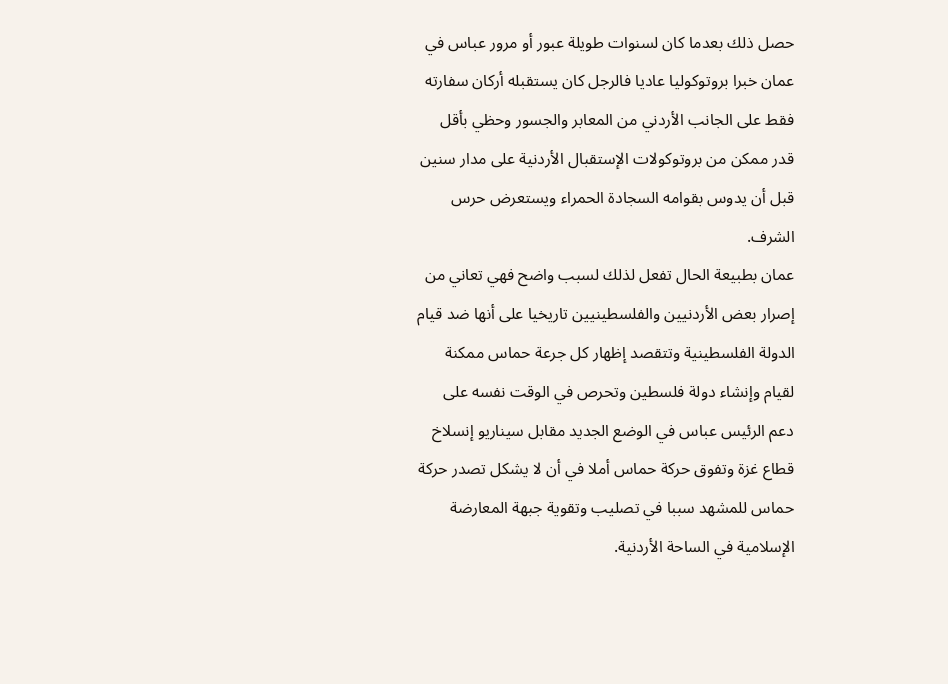حصل ذلك بعدما كان لسنوات طويلة عبور أو مرور عباس في عمان خبرا بروتوكوليا عاديا فالرجل كان يستقبله أركان سفارته فقط على الجانب الأردني من المعابر والجسور وحظي بأقل قدر ممكن من بروتوكولات الإستقبال الأردنية على مدار سنين قبل أن يدوس بقوامه السجادة الحمراء ويستعرض حرس الشرف.
عمان بطبيعة الحال تفعل لذلك لسبب واضح فهي تعاني من إصرار بعض الأردنيين والفلسطينيين تاريخيا على أنها ضد قيام الدولة الفلسطينية وتتقصد إظهار كل جرعة حماس ممكنة لقيام وإنشاء دولة فلسطين وتحرص في الوقت نفسه على دعم الرئيس عباس في الوضع الجديد مقابل سيناريو إنسلاخ قطاع غزة وتفوق حركة حماس أملا في أن لا يشكل تصدر حركة حماس للمشهد سببا في تصليب وتقوية جبهة المعارضة الإسلامية في الساحة الأردنية.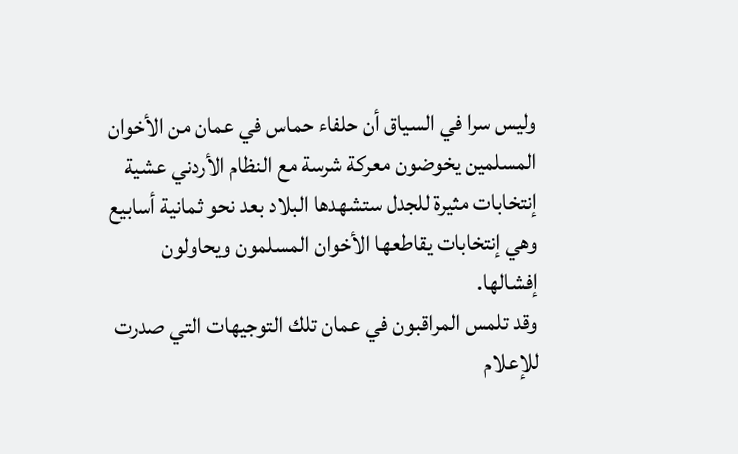وليس سرا في السياق أن حلفاء حماس في عمان من الأخوان المسلمين يخوضون معركة شرسة مع النظام الأردني عشية إنتخابات مثيرة للجدل ستشهدها البلاد بعد نحو ثمانية أسابيع وهي إنتخابات يقاطعها الأخوان المسلمون ويحاولون إفشالها.
وقد تلمس المراقبون في عمان تلك التوجيهات التي صدرت للإعلام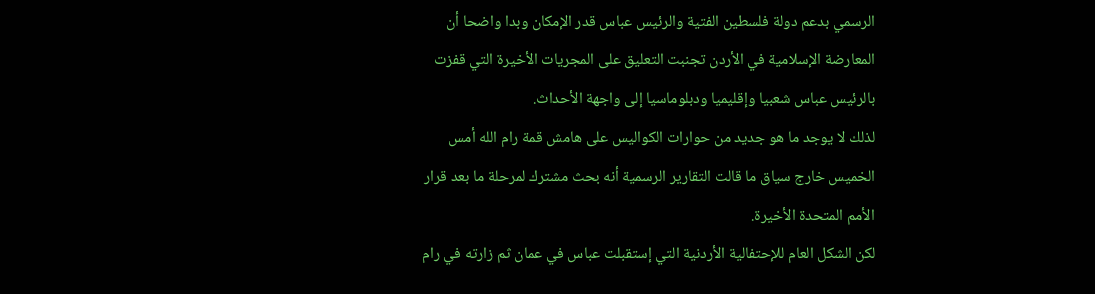الرسمي بدعم دولة فلسطين الفتية والرئيس عباس قدر الإمكان وبدا واضحا أن المعارضة الإسلامية في الأردن تجنبت التعليق على المجريات الأخيرة التي قفزت بالرئيس عباس شعبيا وإقليميا ودبلوماسيا إلى واجهة الأحداث.
لذلك لا يوجد ما هو جديد من حوارات الكواليس على هامش قمة رام الله أمس الخميس خارج سياق ما قالت التقارير الرسمية أنه بحث مشترك لمرحلة ما بعد قرار الأمم المتحدة الأخيرة.
لكن الشكل العام للإحتفالية الأردنية التي إستقبلت عباس في عمان ثم زارته في رام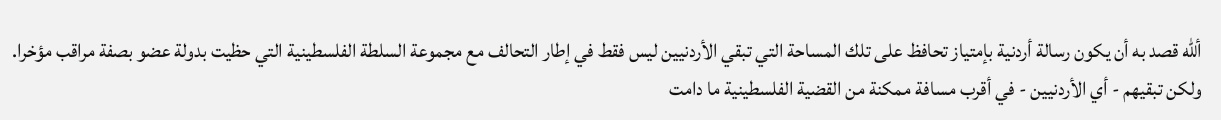ألله قصد به أن يكون رسالة أردنية بإمتياز تحافظ على تلك المساحة التي تبقي الأردنيين ليس فقط في إطار التحالف مع مجموعة السلطة الفلسطينية التي حظيت بدولة عضو بصفة مراقب مؤخرا.
ولكن تبقيهم - أي الأردنيين - في أقرب مسافة ممكنة من القضية الفلسطينية ما دامت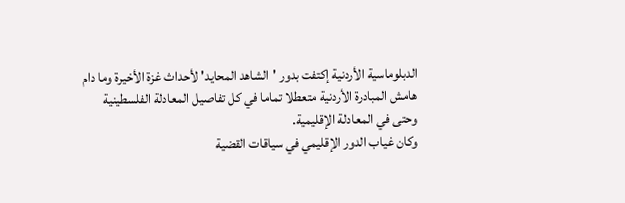الدبلوماسية الأردنية إكتفت بدور 'الشاهد المحايد' لأحداث غزة الأخيرة وما دام هامش المبادرة الأردنية متعطلا تماما في كل تفاصيل المعادلة الفلسطينية وحتى في المعادلة الإقليمية.
وكان غياب الدور الإقليمي في سياقات القضية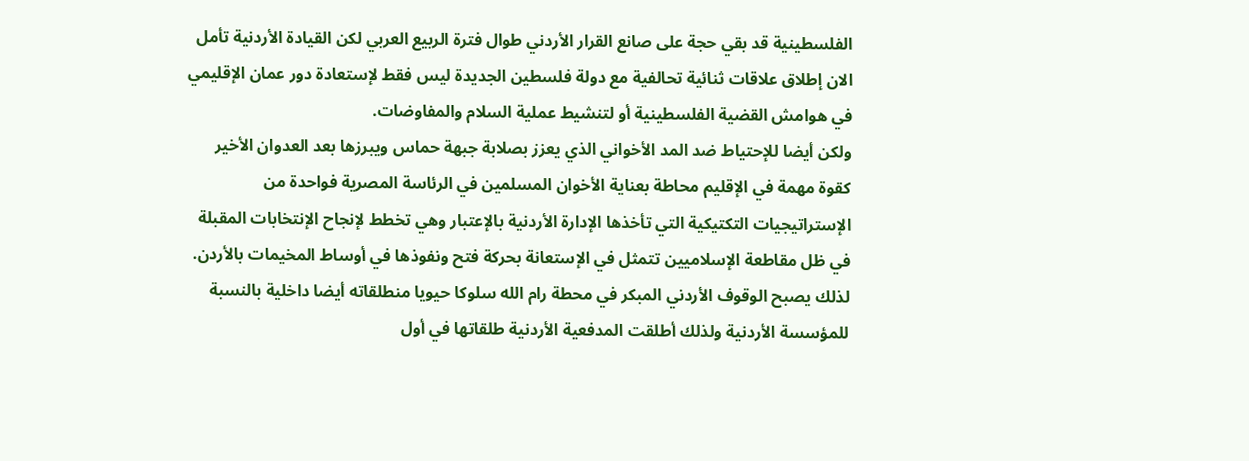الفلسطينية قد بقي حجة على صانع القرار الأردني طوال فترة الربيع العربي لكن القيادة الأردنية تأمل الان إطلاق علاقات ثنائية تحالفية مع دولة فلسطين الجديدة ليس فقط لإستعادة دور عمان الإقليمي في هوامش القضية الفلسطينية أو لتنشيط عملية السلام والمفاوضات.
ولكن أيضا للإحتياط ضد المد الأخواني الذي يعزز بصلابة جبهة حماس ويبرزها بعد العدوان الأخير كقوة مهمة في الإقليم محاطة بعناية الأخوان المسلمين في الرئاسة المصرية فواحدة من الإستراتيجيات التكتيكية التي تأخذها الإدارة الأردنية بالإعتبار وهي تخطط لإنجاح الإنتخابات المقبلة في ظل مقاطعة الإسلاميين تتمثل في الإستعانة بحركة فتح ونفوذها في أوساط المخيمات بالأردن.
لذلك يصبح الوقوف الأردني المبكر في محطة رام الله سلوكا حيويا منطلقاته أيضا داخلية بالنسبة للمؤسسة الأردنية ولذلك أطلقت المدفعية الأردنية طلقاتها في أول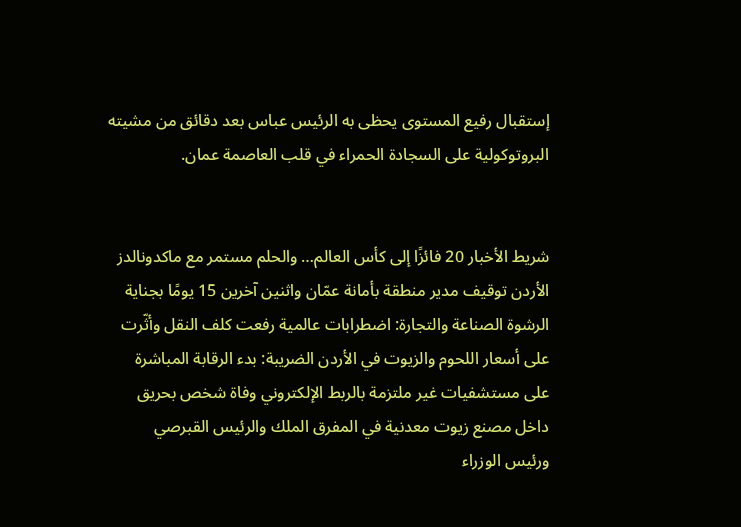إستقبال رفيع المستوى يحظى به الرئيس عباس بعد دقائق من مشيته البروتوكولية على السجادة الحمراء في قلب العاصمة عمان.


شريط الأخبار 20 فائزًا إلى كأس العالم… والحلم مستمر مع ماكدونالدز الأردن توقيف مدير منطقة بأمانة عمّان واثنين آخرين 15 يومًا بجناية الرشوة الصناعة والتجارة: اضطرابات عالمية رفعت كلف النقل وأثّرت على أسعار اللحوم والزيوت في الأردن الضريبة: بدء الرقابة المباشرة على مستشفيات غير ملتزمة بالربط الإلكتروني وفاة شخص بحريق داخل مصنع زيوت معدنية في المفرق الملك والرئيس القبرصي ورئيس الوزراء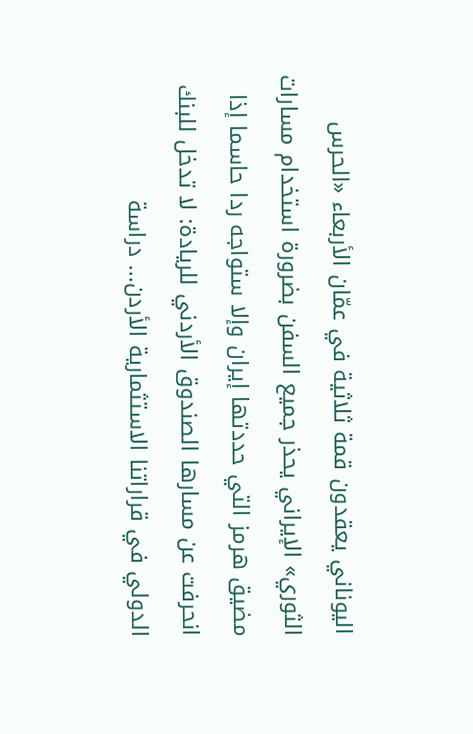اليوناني يعقدون قمة ثلاثية في عمّان الأربعاء «الحرس الثوري» الإيراني يحذر جميع السفن بضرورة استخدام مسارات مضيق هرمز التي حددتها إيران وإلا ستواجه ردا حاسما إذا انحرفت عن مسارها الصندوق الأردني للريادة: لا تدخل للبنك الدولي في قراراتنا الاستثمارية الأردن... دراسة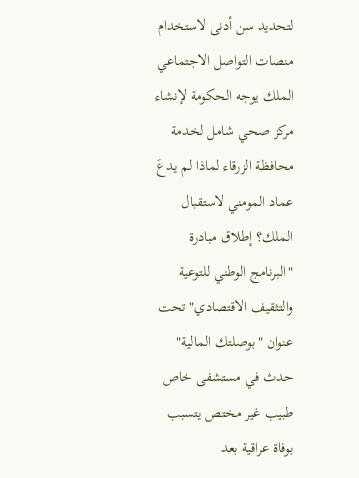لتحديد سن أدنى لاستخدام منصات التواصل الاجتماعي الملك يوجه الحكومة لإنشاء مركز صحي شامل لخدمة محافظة الزرقاء لماذا لم يدعَ عماد المومني لاستقبال الملك؟ إطلاق مبادرة "البرنامج الوطني للتوعية والتثقيف الاقتصادي" تحت عنوان "بوصلتك المالية" حدث في مستشفى خاص طبيب غير مختص يتسبب بوفاة عراقية بعد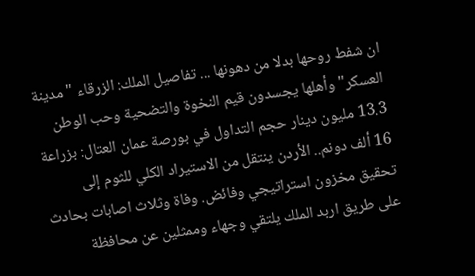ان شفط روحها بدلا من دهونها ... تفاصيل الملك: الزرقاء "مدينة العسكر" وأهلها يجسدون قيم النخوة والتضحية وحب الوطن 13.3 مليون دينار حجم التداول في بورصة عمان العتال: بزراعة 16 ألف دونم.. الأردن ينتقل من الاستيراد الكلي للثوم إلى تحقيق مخزون استراتيجي وفائض. وفاة وثلاث اصابات بحادث على طريق اربد الملك يلتقي وجهاء وممثلين عن محافظة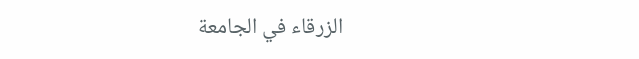الزرقاء في الجامعة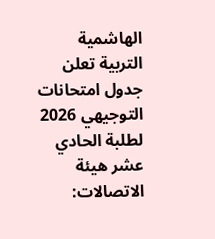الهاشمية التربية تعلن جدول امتحانات التوجيهي 2026 لطلبة الحادي عشر هيئة الاتصالات: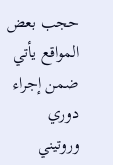حجب بعض المواقع يأتي ضمن إجراء دوري وروتيني